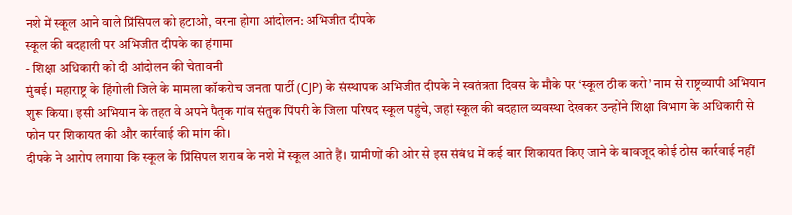नशे में स्कूल आने वाले प्रिंसिपल को हटाओ, वरना होगा आंदोलन: अभिजीत दीपके
स्कूल की बदहाली पर अभिजीत दीपके का हंगामा
- शिक्षा अधिकारी को दी आंदोलन की चेतावनी
मुंबई। महाराष्ट्र के हिंगोली जिले के मामला कॉकरोच जनता पार्टी (CJP) के संस्थापक अभिजीत दीपके ने स्वतंत्रता दिवस के मौके पर ‘स्कूल ठीक करो’ नाम से राष्ट्रव्यापी अभियान शुरू किया। इसी अभियान के तहत वे अपने पैतृक गांव संतुक पिंपरी के जिला परिषद स्कूल पहुंचे, जहां स्कूल की बदहाल व्यवस्था देखकर उन्होंने शिक्षा विभाग के अधिकारी से फोन पर शिकायत की और कार्रवाई की मांग की।
दीपके ने आरोप लगाया कि स्कूल के प्रिंसिपल शराब के नशे में स्कूल आते हैं। ग्रामीणों की ओर से इस संबंध में कई बार शिकायत किए जाने के बावजूद कोई ठोस कार्रवाई नहीं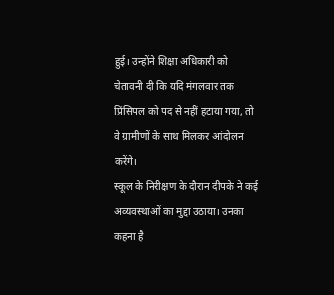हुई। उन्होंने शिक्षा अधिकारी को चेतावनी दी कि यदि मंगलवार तक प्रिंसिपल को पद से नहीं हटाया गया, तो वे ग्रामीणों के साथ मिलकर आंदोलन करेंगे।
स्कूल के निरीक्षण के दौरान दीपके ने कई अव्यवस्थाओं का मुद्दा उठाया। उनका कहना है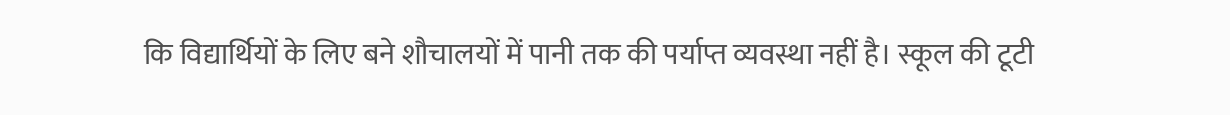कि विद्यार्थियों के लिए बने शौचालयों में पानी तक की पर्याप्त व्यवस्था नहीं है। स्कूल की टूटी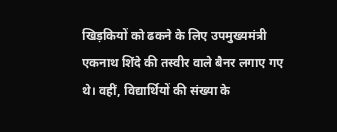खिड़कियों को ढकने के लिए उपमुख्यमंत्री एकनाथ शिंदे की तस्वीर वाले बैनर लगाए गए थे। वहीं, विद्यार्थियों की संख्या के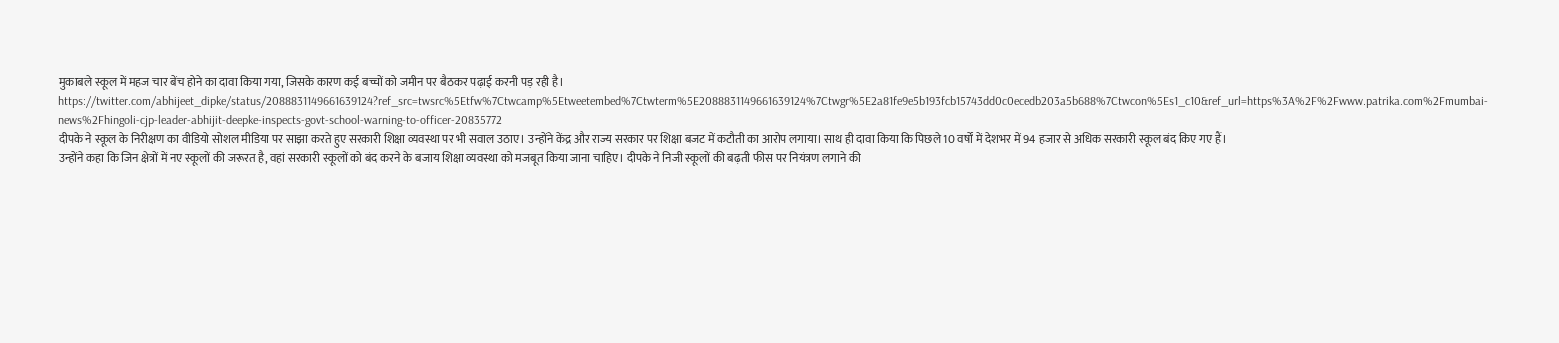मुकाबले स्कूल में महज चार बेंच होने का दावा किया गया, जिसके कारण कई बच्चों को जमीन पर बैठकर पढ़ाई करनी पड़ रही है।
https://twitter.com/abhijeet_dipke/status/2088831149661639124?ref_src=twsrc%5Etfw%7Ctwcamp%5Etweetembed%7Ctwterm%5E2088831149661639124%7Ctwgr%5E2a81fe9e5b193fcb15743dd0c0ecedb203a5b688%7Ctwcon%5Es1_c10&ref_url=https%3A%2F%2Fwww.patrika.com%2Fmumbai-news%2Fhingoli-cjp-leader-abhijit-deepke-inspects-govt-school-warning-to-officer-20835772
दीपके ने स्कूल के निरीक्षण का वीडियो सोशल मीडिया पर साझा करते हुए सरकारी शिक्षा व्यवस्था पर भी सवाल उठाए। उन्होंने केंद्र और राज्य सरकार पर शिक्षा बजट में कटौती का आरोप लगाया। साथ ही दावा किया कि पिछले 10 वर्षों में देशभर में 94 हजार से अधिक सरकारी स्कूल बंद किए गए हैं।
उन्होंने कहा कि जिन क्षेत्रों में नए स्कूलों की जरूरत है, वहां सरकारी स्कूलों को बंद करने के बजाय शिक्षा व्यवस्था को मजबूत किया जाना चाहिए। दीपके ने निजी स्कूलों की बढ़ती फीस पर नियंत्रण लगाने की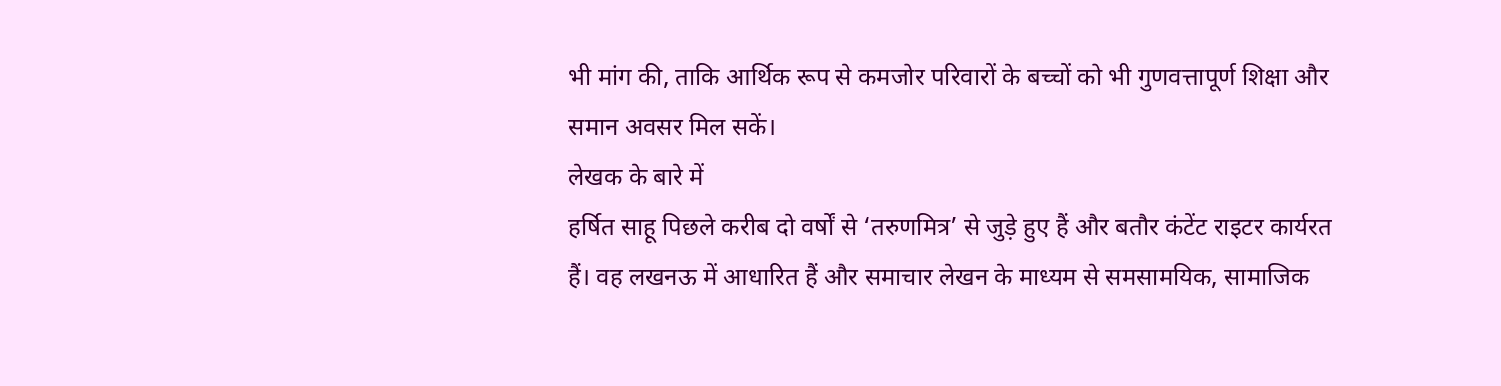भी मांग की, ताकि आर्थिक रूप से कमजोर परिवारों के बच्चों को भी गुणवत्तापूर्ण शिक्षा और समान अवसर मिल सकें।
लेखक के बारे में
हर्षित साहू पिछले करीब दो वर्षों से ‘तरुणमित्र’ से जुड़े हुए हैं और बतौर कंटेंट राइटर कार्यरत हैं। वह लखनऊ में आधारित हैं और समाचार लेखन के माध्यम से समसामयिक, सामाजिक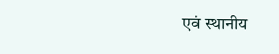एवं स्थानीय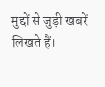मुद्दों से जुड़ी खबरें लिखते हैं।